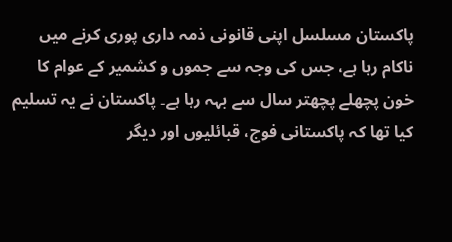پاکستان مسلسل اپنی قانونی ذمہ داری پوری کرنے میں ناکام رہا ہے، جس کی وجہ سے جموں و کشمیر کے عوام کا خون پچھلے پچھتر سال سے بہہ رہا ہے۔ پاکستان نے یہ تسلیم کیا تھا کہ پاکستانی فوج، قبائلیوں اور دیگر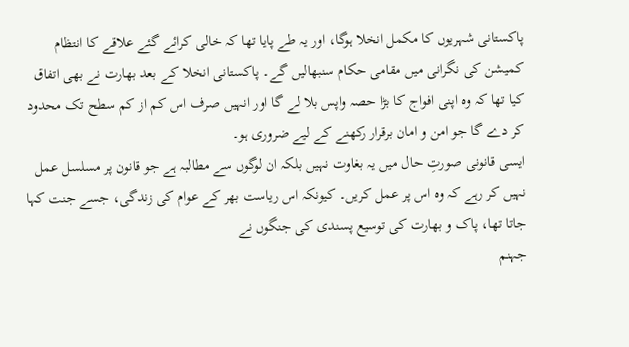پاکستانی شہریوں کا مکمل انخلا ہوگا، اور یہ طے پایا تھا کہ خالی کرائے گئے علاقے کا انتظام کمیشن کی نگرانی میں مقامی حکام سنبھالیں گے۔ پاکستانی انخلا کے بعد بھارت نے بھی اتفاق کیا تھا کہ وہ اپنی افواج کا بڑا حصہ واپس بلا لے گا اور انہیں صرف اس کم از کم سطح تک محدود کر دے گا جو امن و امان برقرار رکھنے کے لیے ضروری ہو۔
ایسی قانونی صورتِ حال میں یہ بغاوت نہیں بلکہ ان لوگوں سے مطالبہ ہے جو قانون پر مسلسل عمل نہیں کر رہے کہ وہ اس پر عمل کریں۔ کیونکہ اس ریاست بھر کے عوام کی زندگی، جسے جنت کہا جاتا تھا، پاک و بھارت کی توسیع پسندی کی جنگوں نے
جہنم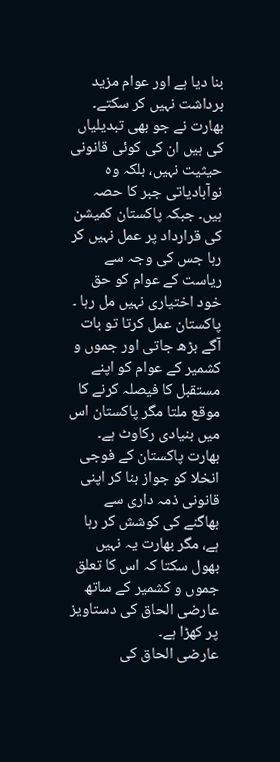بنا دیا ہے اور عوام مزید برداشت نہیں کر سکتے۔
بھارت نے جو بھی تبدیلیاں کی ہیں ان کی کوئی قانونی حیثیت نہیں، بلکہ وہ نوآبادیاتی جبر کا حصہ ہیں۔ جبکہ پاکستان کمیشن کی قرارداد پر عمل نہیں کر رہا جس کی وجہ سے ریاست کے عوام کو حق خود اختیاری نہیں مل رہا ۔ پاکستان عمل کرتا تو بات آگے بڑھ جاتی اور جموں و کشمیر کے عوام کو اپنے مستقبل کا فیصلہ کرنے کا موقع ملتا مگر پاکستان اس میں بنیادی رکاوٹ ہے۔ بھارت پاکستان کے فوجی انخلا کو جواز بنا کر اپنی قانونی ذمہ داری سے بھاگنے کی کوشش کر رہا ہے، مگر بھارت یہ نہیں بھول سکتا کہ اس کا تعلق جموں و کشمیر کے ساتھ عارضی الحاق کی دستاویز پر کھڑا ہے۔
عارضی الحاق کی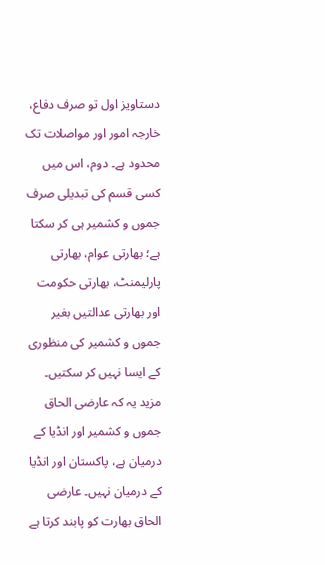دستاویز اول تو صرف دفاع، خارجہ امور اور مواصلات تک محدود ہے۔ دوم، اس میں کسی قسم کی تبدیلی صرف جموں و کشمیر ہی کر سکتا ہے؛ بھارتی عوام، بھارتی پارلیمنٹ، بھارتی حکومت اور بھارتی عدالتیں بغیر جموں و کشمیر کی منظوری کے ایسا نہیں کر سکتیں۔
مزید یہ کہ عارضی الحاق جموں و کشمیر اور انڈیا کے درمیان ہے، پاکستان اور انڈیا کے درمیان نہیں۔ عارضی الحاق بھارت کو پابند کرتا ہے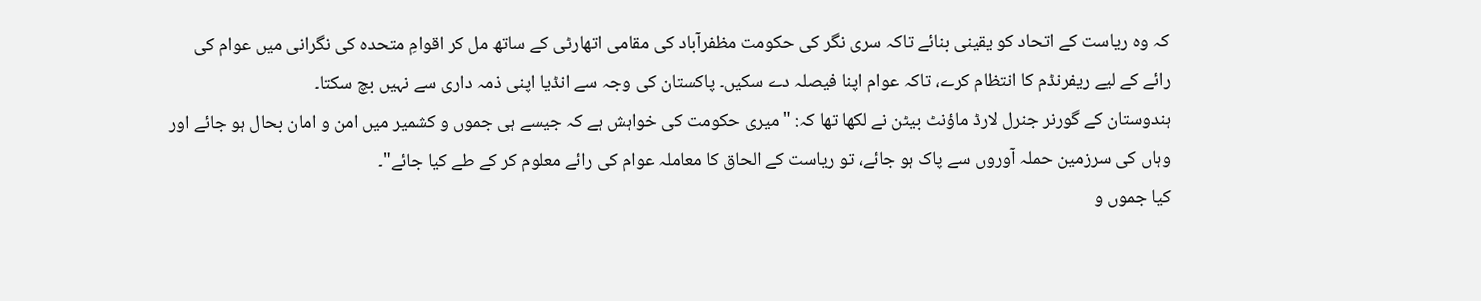کہ وہ ریاست کے اتحاد کو یقینی بنائے تاکہ سری نگر کی حکومت مظفرآباد کی مقامی اتھارٹی کے ساتھ مل کر اقوامِ متحدہ کی نگرانی میں عوام کی رائے کے لیے ریفرنڈم کا انتظام کرے، تاکہ عوام اپنا فیصلہ دے سکیں۔ پاکستان کی وجہ سے انڈیا اپنی ذمہ داری سے نہیں بچ سکتا۔
ہندوستان کے گورنر جنرل لارڈ ماؤنٹ بیٹن نے لکھا تھا کہ: "میری حکومت کی خواہش ہے کہ جیسے ہی جموں و کشمیر میں امن و امان بحال ہو جائے اور وہاں کی سرزمین حملہ آوروں سے پاک ہو جائے، تو ریاست کے الحاق کا معاملہ عوام کی رائے معلوم کر کے طے کیا جائے"۔
کیا جموں و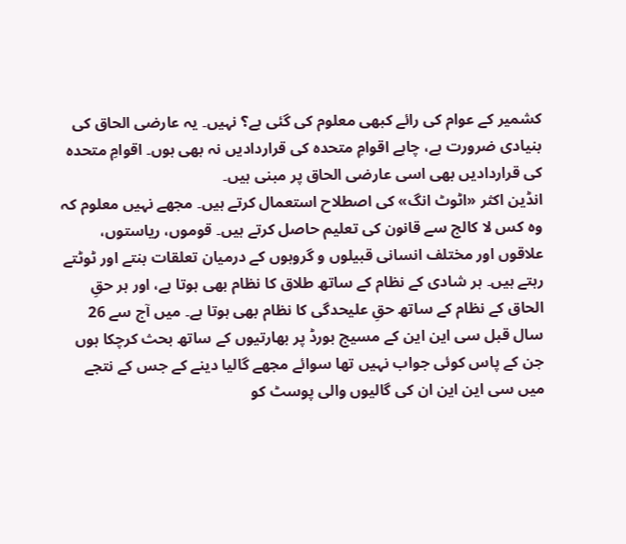کشمیر کے عوام کی رائے کبھی معلوم کی گئی ہے؟ نہیں۔ یہ عارضی الحاق کی بنیادی ضرورت ہے، چاہے اقوامِ متحدہ کی قراردادیں نہ بھی ہوں۔ اقوامِ متحدہ کی قراردادیں بھی اسی عارضی الحاق پر مبنی ہیں۔
انڈین اکثر «اٹوٹ انگ» کی اصطلاح استعمال کرتے ہیں۔ مجھے نہیں معلوم کہ وہ کس لا کالج سے قانون کی تعلیم حاصل کرتے ہیں۔ قوموں، ریاستوں، علاقوں اور مختلف انسانی قبیلوں و گروہوں کے درمیان تعلقات بنتے اور ٹوٹتے رہتے ہیں۔ ہر شادی کے نظام کے ساتھ طلاق کا نظام بھی ہوتا ہے، اور ہر حقِ الحاق کے نظام کے ساتھ حقِ علیحدگی کا نظام بھی ہوتا ہے۔ میں آج سے 26 سال قبل سی این این کے مسیج بورڈ پر بھارتیوں کے ساتھ بحث کرچکا ہوں جن کے پاس کوئی جواب نہیں تھا سوائے مجھے گالیا دینے کے جس کے نتجے میں سی این این ان کی گالیوں والی پوسٹ کو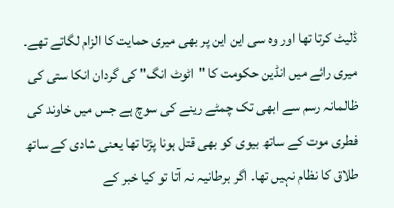ڈلیٹ کرتا تھا اور وہ سی این این پر بھی میری حمایت کا الزام لگاتے تھے۔
میری رائے میں انڈین حکومت کا "اٹوٹ انگ" کی گردان انکا ستی کی ظالمانہ رسم سے ابھی تک چمٹے رینے کی سوچ ہے جس میں خاوند کی فطری موت کے ساتھ بیوی کو بھی قتل ہونا پڑتا تھا یعنی شادی کے ساتھ طلاق کا نظام نہیں تھا۔ اگر برطانیہ نہ آتا تو کیا خبر کے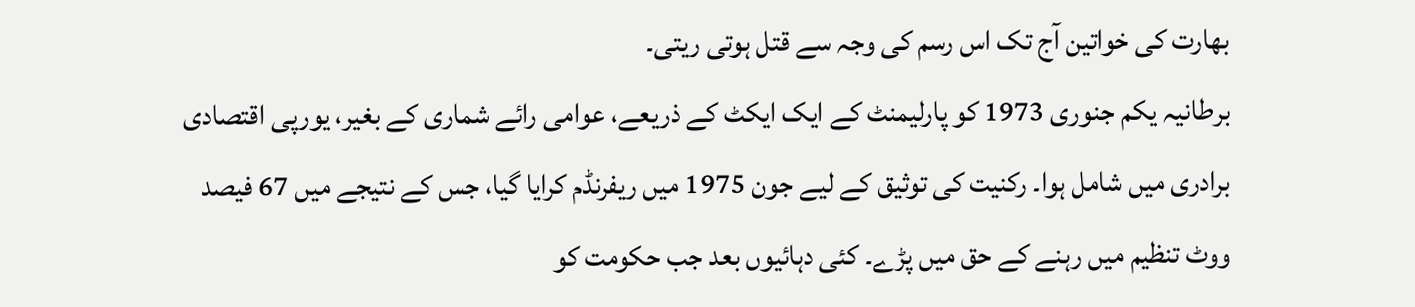بھارت کی خواتین آج تک اس رسم کی وجہ سے قتل ہوتی ریتی۔
برطانیہ یکم جنوری 1973 کو پارلیمنٹ کے ایک ایکٹ کے ذریعے، عوامی رائے شماری کے بغیر، یورپی اقتصادی برادری میں شامل ہوا۔ رکنیت کی توثیق کے لیے جون 1975 میں ریفرنڈم کرایا گیا، جس کے نتیجے میں 67 فیصد ووٹ تنظیم میں رہنے کے حق میں پڑے۔ کئی دہائیوں بعد جب حکومت کو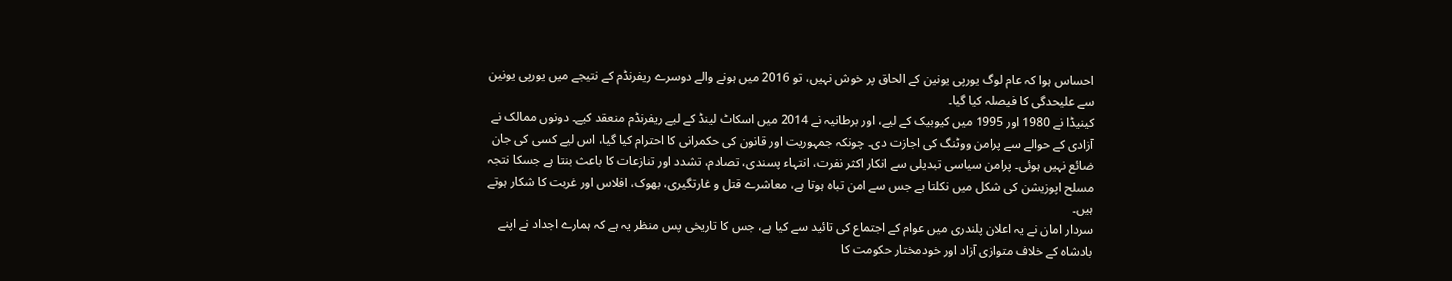احساس ہوا کہ عام لوگ یورپی یونین کے الحاق پر خوش نہیں، تو 2016 میں ہونے والے دوسرے ریفرنڈم کے نتیجے میں یورپی یونین سے علیحدگی کا فیصلہ کیا گیا۔
کینیڈا نے 1980 اور 1995 میں کیوبیک کے لیے، اور برطانیہ نے 2014 میں اسکاٹ لینڈ کے لیے ریفرنڈم منعقد کیے۔ دونوں ممالک نے آزادی کے حوالے سے پرامن ووٹنگ کی اجازت دی۔ چونکہ جمہوریت اور قانون کی حکمرانی کا احترام کیا گیا، اس لیے کسی کی جان ضائع نہیں ہوئی۔ پرامن سیاسی تبدیلی سے انکار اکثر نفرت، انتہاء پسندی، تصادم، تشدد اور تنازعات کا باعث بنتا ہے جسکا نتجہ مسلح اپوزیشن کی شکل میں نکلتا ہے جس سے امن تباہ ہوتا ہے، معاشرے قتل و غارتگیری، بھوک، افلاس اور غربت کا شکار ہوتے ہیں۔
سردار امان نے یہ اعلان پلندری میں عوام کے اجتماع کی تائید سے کیا ہے، جس کا تاریخی پس منظر یہ ہے کہ ہمارے اجداد نے اپنے بادشاہ کے خلاف متوازی آزاد اور خودمختار حکومت کا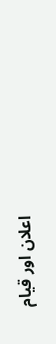اعلان اور قیام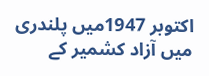اکتوبر 1947میں پلندری میں آزاد کشمیر کے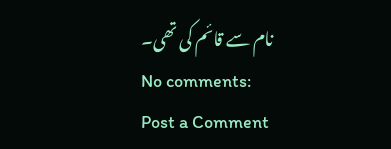نام سے قائم کی تھی۔
No comments:
Post a Comment